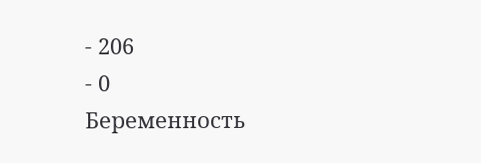- 206
- 0
Беременность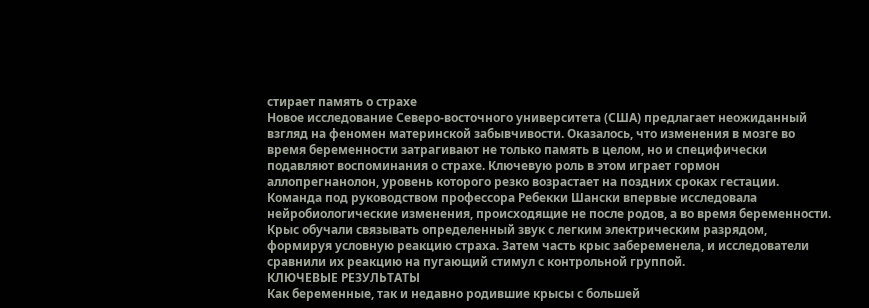стирает память о страхе
Новое исследование Северо-восточного университета (США) предлагает неожиданный взгляд на феномен материнской забывчивости. Оказалось, что изменения в мозге во время беременности затрагивают не только память в целом, но и специфически подавляют воспоминания о страхе. Ключевую роль в этом играет гормон аллопрегнанолон, уровень которого резко возрастает на поздних сроках гестации.
Команда под руководством профессора Ребекки Шански впервые исследовала нейробиологические изменения, происходящие не после родов, а во время беременности. Крыс обучали связывать определенный звук с легким электрическим разрядом, формируя условную реакцию страха. Затем часть крыс забеременела, и исследователи сравнили их реакцию на пугающий стимул с контрольной группой.
КЛЮЧЕВЫЕ РЕЗУЛЬТАТЫ
Как беременные, так и недавно родившие крысы с большей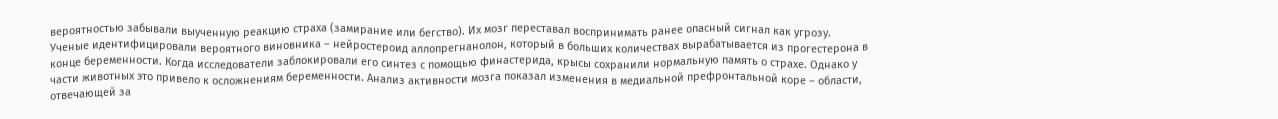вероятностью забывали выученную реакцию страха (замирание или бегство). Их мозг переставал воспринимать ранее опасный сигнал как угрозу.
Ученые идентифицировали вероятного виновника – нейростероид аллопрегнанолон, который в больших количествах вырабатывается из прогестерона в конце беременности. Когда исследователи заблокировали его синтез с помощью финастерида, крысы сохранили нормальную память о страхе. Однако у части животных это привело к осложнениям беременности. Анализ активности мозга показал изменения в медиальной префронтальной коре – области, отвечающей за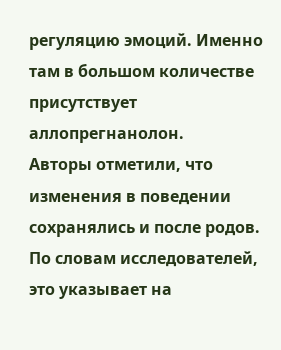регуляцию эмоций. Именно там в большом количестве присутствует аллопрегнанолон.
Авторы отметили, что изменения в поведении сохранялись и после родов. По словам исследователей, это указывает на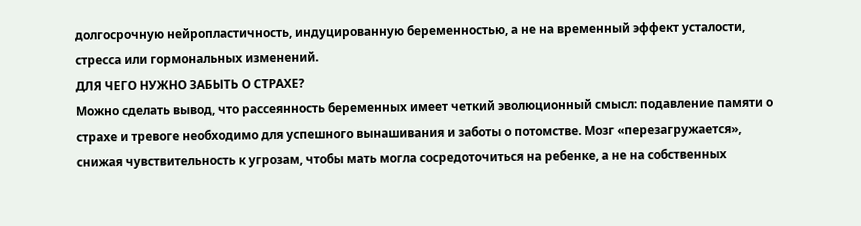долгосрочную нейропластичность, индуцированную беременностью, а не на временный эффект усталости, стресса или гормональных изменений.
ДЛЯ ЧЕГО НУЖНО ЗАБЫТЬ О СТРАХЕ?
Можно сделать вывод, что рассеянность беременных имеет четкий эволюционный смысл: подавление памяти о страхе и тревоге необходимо для успешного вынашивания и заботы о потомстве. Мозг «перезагружается», снижая чувствительность к угрозам, чтобы мать могла сосредоточиться на ребенке, а не на собственных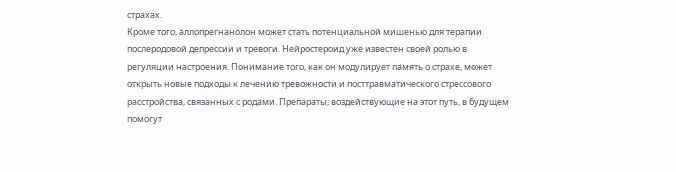страхах.
Кроме того, аллопрегнанолон может стать потенциальной мишенью для терапии послеродовой депрессии и тревоги. Нейростероид уже известен своей ролью в регуляции настроения. Понимание того, как он модулирует память о страхе, может открыть новые подходы к лечению тревожности и посттравматического стрессового расстройства, связанных с родами. Препараты, воздействующие на этот путь, в будущем помогут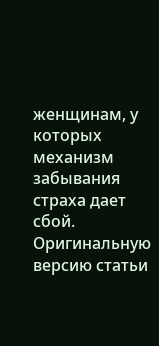женщинам, у которых механизм забывания страха дает сбой.
Оригинальную версию статьи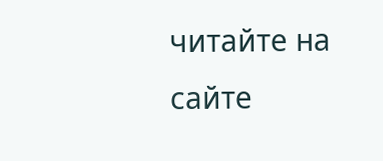читайте на сайте